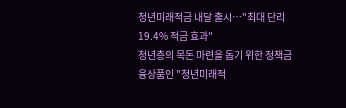청년미래적금 내달 출시…"최대 단리 19.4% 적금 효과"
청년층의 목돈 마련을 돕기 위한 정책금융상품인 "청년미래적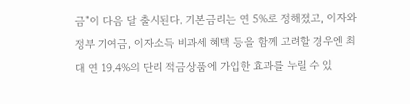금"이 다음 달 출시된다. 기본금리는 연 5%로 정해졌고, 이자와 정부 기여금, 이자소득 비과세 혜택 등을 함께 고려할 경우엔 최대 연 19.4%의 단리 적금상품에 가입한 효과를 누릴 수 있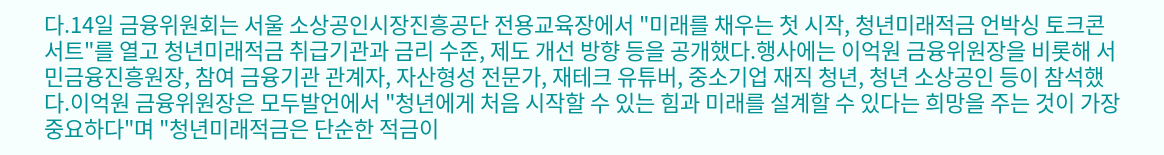다.14일 금융위원회는 서울 소상공인시장진흥공단 전용교육장에서 "미래를 채우는 첫 시작, 청년미래적금 언박싱 토크콘서트"를 열고 청년미래적금 취급기관과 금리 수준, 제도 개선 방향 등을 공개했다.행사에는 이억원 금융위원장을 비롯해 서민금융진흥원장, 참여 금융기관 관계자, 자산형성 전문가, 재테크 유튜버, 중소기업 재직 청년, 청년 소상공인 등이 참석했다.이억원 금융위원장은 모두발언에서 "청년에게 처음 시작할 수 있는 힘과 미래를 설계할 수 있다는 희망을 주는 것이 가장 중요하다"며 "청년미래적금은 단순한 적금이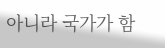아니라 국가가 함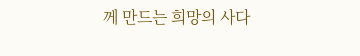께 만드는 희망의 사다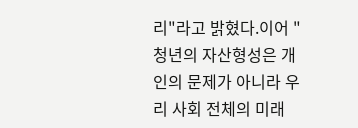리"라고 밝혔다.이어 "청년의 자산형성은 개인의 문제가 아니라 우리 사회 전체의 미래